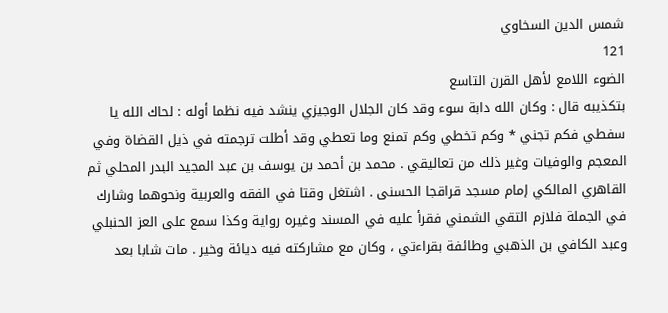شمس الدين السخاوي
121
الضوء اللامع لأهل القرن التاسع
بتكذيبه قال : وكان الله دابة سوء وقد كان الجلال الوجيزي ينشد فيه نظما أوله : لحاك الله يا سفطي فكم تجني * وكم تخطي وكم تمنع وما تعطي وقد أطلت ترجمته في ذيل القضاة وفي المعجم والوفيات وغير ذلك من تعاليقي . محمد بن أحمد بن يوسف بن عبد المجيد البدر المحلي ثم القاهري المالكي إمام مسجد قراقجا الحسنى . اشتغل وقتا في الفقه والعربية ونحوهما وشارك في الجملة فلازم التقي الشمني فقرأ عليه في المسند وغيره رواية وكذا سمع على العز الحنبلي وعبد الكافي بن الذهبي وطائفة بقراءتي ، وكان مع مشاركته فيه ديائة وخير . مات شابا بعد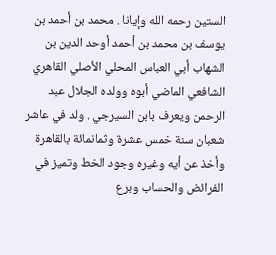الستين رحمه الله وإيانا . محمد بن أحمد بن يوسف بن محمد بن أحمد أوحد الدين بن الشهاب أبي العباس المحلي الأصلي القاهري الشافعي الماضي أبوه وولده الجلال عبد الرحمن ويعرف بابن السيرجي . ولد في عاشر شعبان سنة خمس عشرة وثمانمائة بالقاهرة وأخذ عن أيه وغيره وجود الخط وتميز في الفرائض والحساب وبرع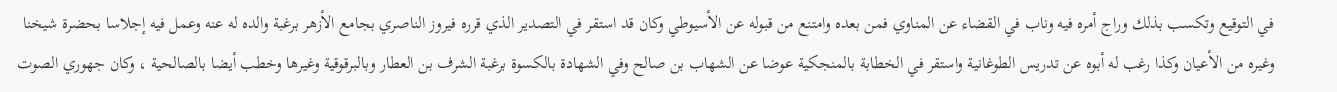في التوقيع وتكسب بذلك وراج أمره فيه وناب في القضاء عن المناوي فمن بعده وامتنع من قبوله عن الأسيوطي وكان قد استقر في التصدير الذي قرره فيروز الناصري بجامع الأزهر برغبة والده له عنه وعمل فيه إجلاسا بحضرة شيخنا وغيره من الأعيان وكذا رغب له أبوه عن تدريس الطوغانية واستقر في الخطابة بالمنجكية عوضا عن الشهاب بن صالح وفي الشهادة بالكسوة برغبة الشرف بن العطار وبالبرقوقية وغيرها وخطب أيضا بالصالحية ، وكان جهوري الصوت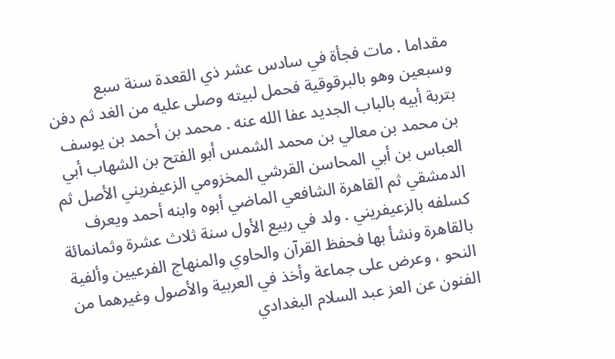مقداما . مات فجأة في سادس عشر ذي القعدة سنة سبع وسبعين وهو بالبرقوقية فحمل لبيته وصلى عليه من الغد ثم دفن بتربة أبيه بالباب الجديد عفا الله عنه . محمد بن أحمد بن يوسف بن محمد بن معالي بن محمد الشمس أبو الفتح بن الشهاب أبي العباس بن أبي المحاسن القرشي المخزومي الزعيفريني الأصل ثم الدمشقي ثم القاهرة الشافعي الماضي أبوه وابنه أحمد ويعرف كسلفه بالزعيفريني . ولد في ربيع الأول سنة ثلاث عشرة وثمانمائة بالقاهرة ونشأ بها فحفظ القرآن والحاوي والمنهاج الفرعيين وألفية النحو ، وعرض على جماعة وأخذ في العربية والأصول وغيرهما من الفنون عن العز عبد السلام البغدادي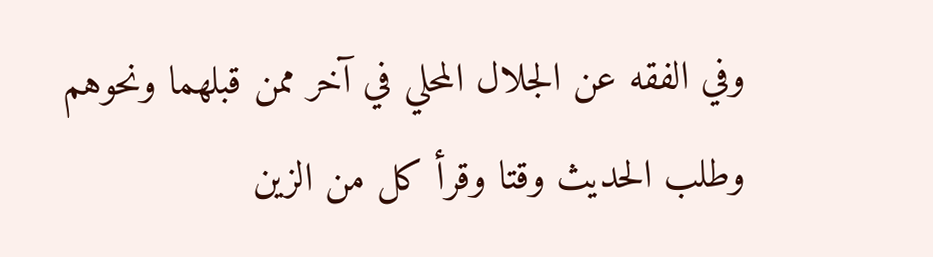وفي الفقه عن الجلال المحلي في آخر ممن قبلهما ونحوهم وطلب الحديث وقتا وقرأ كل من الزين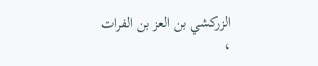الزركشي بن العز بن الفرات ،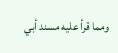ومما قرأ عليه مسند أبي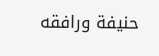حنيفة ورافقه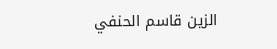الزين قاسم الحنفي